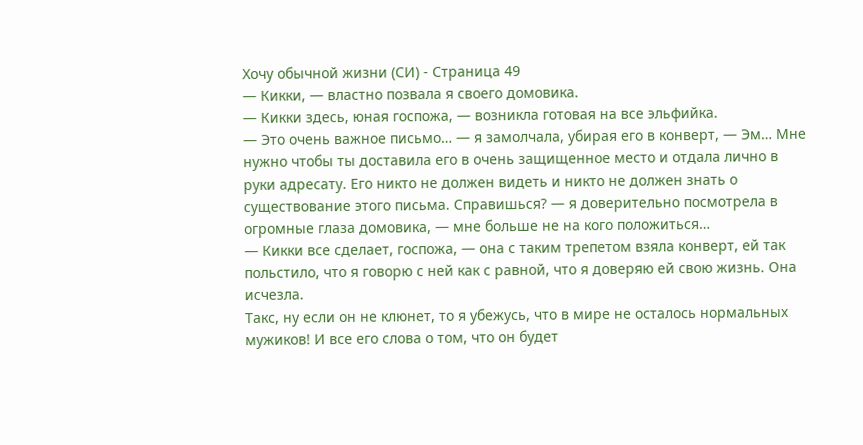Хочу обычной жизни (СИ) - Страница 49
— Кикки, — властно позвала я своего домовика.
— Кикки здесь, юная госпожа, — возникла готовая на все эльфийка.
— Это очень важное письмо… — я замолчала, убирая его в конверт, — Эм… Мне нужно чтобы ты доставила его в очень защищенное место и отдала лично в руки адресату. Его никто не должен видеть и никто не должен знать о существование этого письма. Справишься? — я доверительно посмотрела в огромные глаза домовика, — мне больше не на кого положиться…
— Кикки все сделает, госпожа, — она с таким трепетом взяла конверт, ей так польстило, что я говорю с ней как с равной, что я доверяю ей свою жизнь. Она исчезла.
Такс, ну если он не клюнет, то я убежусь, что в мире не осталось нормальных мужиков! И все его слова о том, что он будет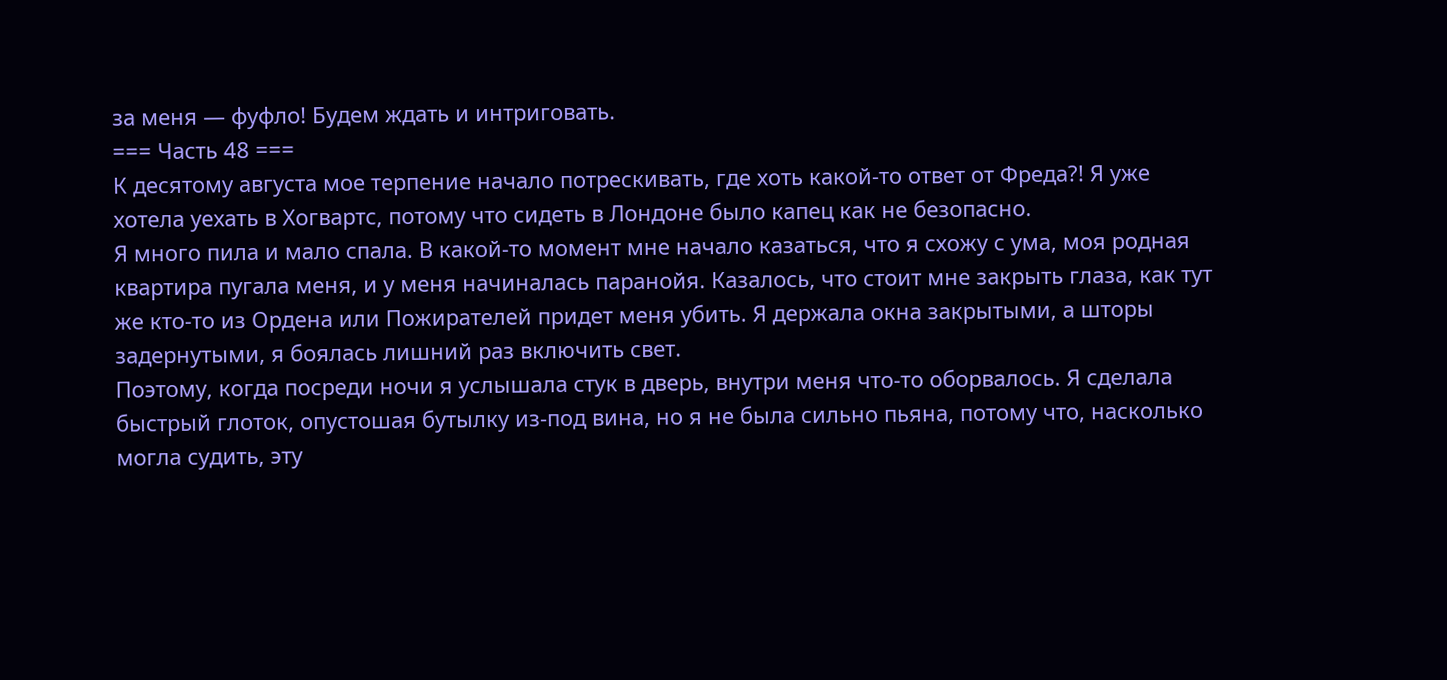за меня — фуфло! Будем ждать и интриговать.
=== Часть 48 ===
К десятому августа мое терпение начало потрескивать, где хоть какой-то ответ от Фреда?! Я уже хотела уехать в Хогвартс, потому что сидеть в Лондоне было капец как не безопасно.
Я много пила и мало спала. В какой-то момент мне начало казаться, что я схожу с ума, моя родная квартира пугала меня, и у меня начиналась паранойя. Казалось, что стоит мне закрыть глаза, как тут же кто-то из Ордена или Пожирателей придет меня убить. Я держала окна закрытыми, а шторы задернутыми, я боялась лишний раз включить свет.
Поэтому, когда посреди ночи я услышала стук в дверь, внутри меня что-то оборвалось. Я сделала быстрый глоток, опустошая бутылку из-под вина, но я не была сильно пьяна, потому что, насколько могла судить, эту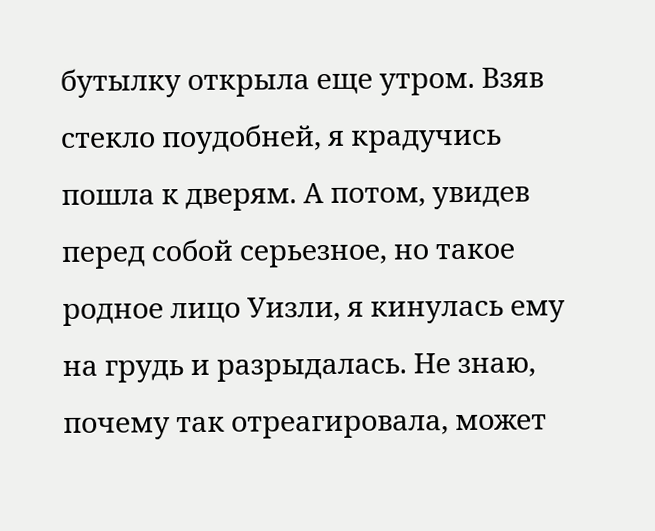бутылку открыла еще утром. Взяв стекло поудобней, я крадучись пошла к дверям. А потом, увидев перед собой серьезное, но такое родное лицо Уизли, я кинулась ему на грудь и разрыдалась. Не знаю, почему так отреагировала, может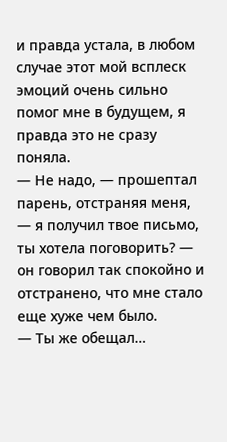и правда устала, в любом случае этот мой всплеск эмоций очень сильно помог мне в будущем, я правда это не сразу поняла.
— Не надо, — прошептал парень, отстраняя меня, — я получил твое письмо, ты хотела поговорить? — он говорил так спокойно и отстранено, что мне стало еще хуже чем было.
— Ты же обещал…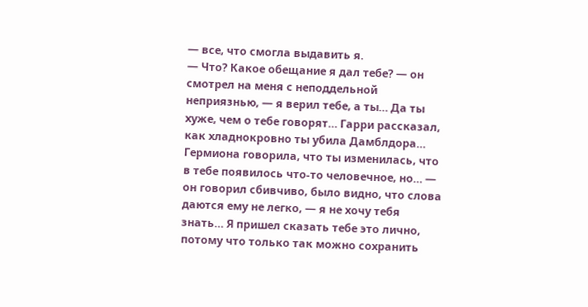— все, что смогла выдавить я.
— Что? Какое обещание я дал тебе? — он смотрел на меня с неподдельной неприязнью, — я верил тебе, а ты… Да ты хуже, чем о тебе говорят… Гарри рассказал, как хладнокровно ты убила Дамблдора… Гермиона говорила, что ты изменилась, что в тебе появилось что-то человечное, но… — он говорил сбивчиво, было видно, что слова даются ему не легко, — я не хочу тебя знать… Я пришел сказать тебе это лично, потому что только так можно сохранить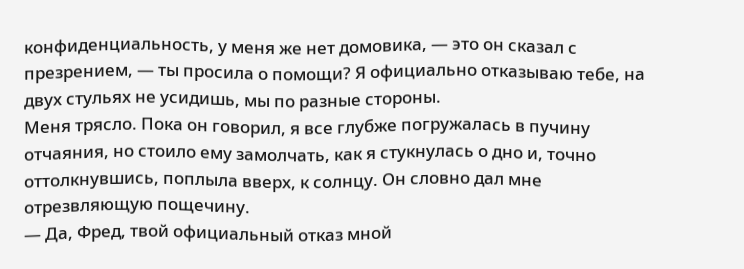конфиденциальность, у меня же нет домовика, — это он сказал с презрением, — ты просила о помощи? Я официально отказываю тебе, на двух стульях не усидишь, мы по разные стороны.
Меня трясло. Пока он говорил, я все глубже погружалась в пучину отчаяния, но стоило ему замолчать, как я стукнулась о дно и, точно оттолкнувшись, поплыла вверх, к солнцу. Он словно дал мне отрезвляющую пощечину.
— Да, Фред, твой официальный отказ мной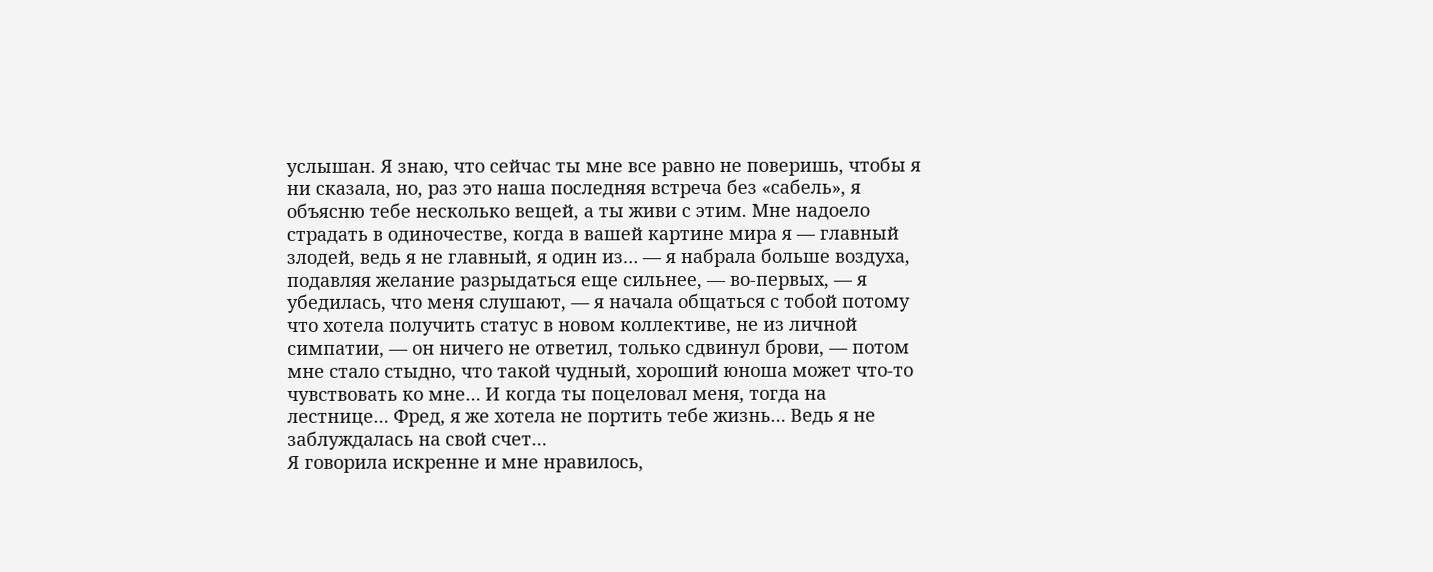услышан. Я знаю, что сейчас ты мне все равно не поверишь, чтобы я ни сказала, но, раз это наша последняя встреча без «сабель», я объясню тебе несколько вещей, а ты живи с этим. Мне надоело страдать в одиночестве, когда в вашей картине мира я — главный злодей, ведь я не главный, я один из… — я набрала больше воздуха, подавляя желание разрыдаться еще сильнее, — во-первых, — я убедилась, что меня слушают, — я начала общаться с тобой потому что хотела получить статус в новом коллективе, не из личной симпатии, — он ничего не ответил, только сдвинул брови, — потом мне стало стыдно, что такой чудный, хороший юноша может что-то чувствовать ко мне… И когда ты поцеловал меня, тогда на лестнице… Фред, я же хотела не портить тебе жизнь… Ведь я не заблуждалась на свой счет…
Я говорила искренне и мне нравилось,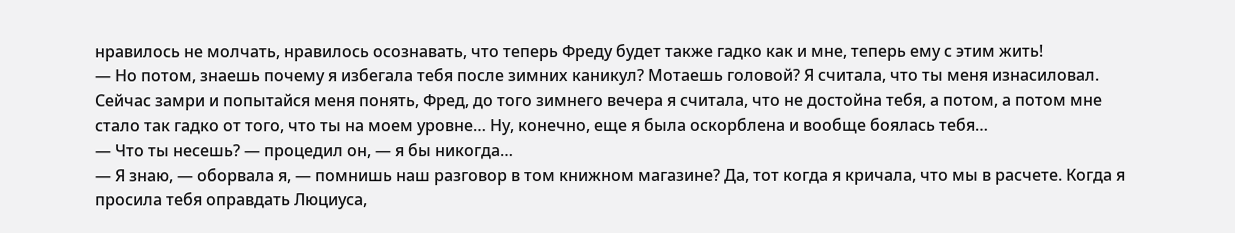нравилось не молчать, нравилось осознавать, что теперь Фреду будет также гадко как и мне, теперь ему с этим жить!
— Но потом, знаешь почему я избегала тебя после зимних каникул? Мотаешь головой? Я считала, что ты меня изнасиловал. Сейчас замри и попытайся меня понять, Фред, до того зимнего вечера я считала, что не достойна тебя, а потом, а потом мне стало так гадко от того, что ты на моем уровне… Ну, конечно, еще я была оскорблена и вообще боялась тебя…
— Что ты несешь? — процедил он, — я бы никогда…
— Я знаю, — оборвала я, — помнишь наш разговор в том книжном магазине? Да, тот когда я кричала, что мы в расчете. Когда я просила тебя оправдать Люциуса,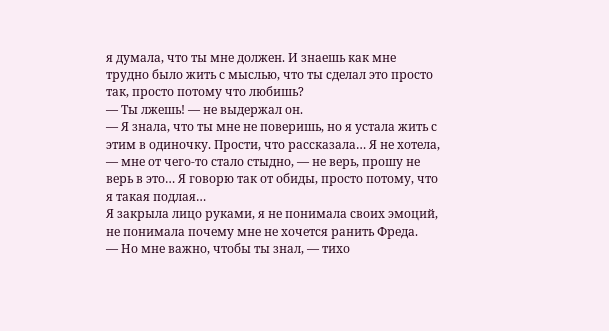я думала, что ты мне должен. И знаешь как мне трудно было жить с мыслью, что ты сделал это просто так, просто потому что любишь?
— Ты лжешь! — не выдержал он.
— Я знала, что ты мне не поверишь, но я устала жить с этим в одиночку. Прости, что рассказала… Я не хотела, — мне от чего-то стало стыдно, — не верь, прошу не верь в это… Я говорю так от обиды, просто потому, что я такая подлая…
Я закрыла лицо руками, я не понимала своих эмоций, не понимала почему мне не хочется ранить Фреда.
— Но мне важно, чтобы ты знал, — тихо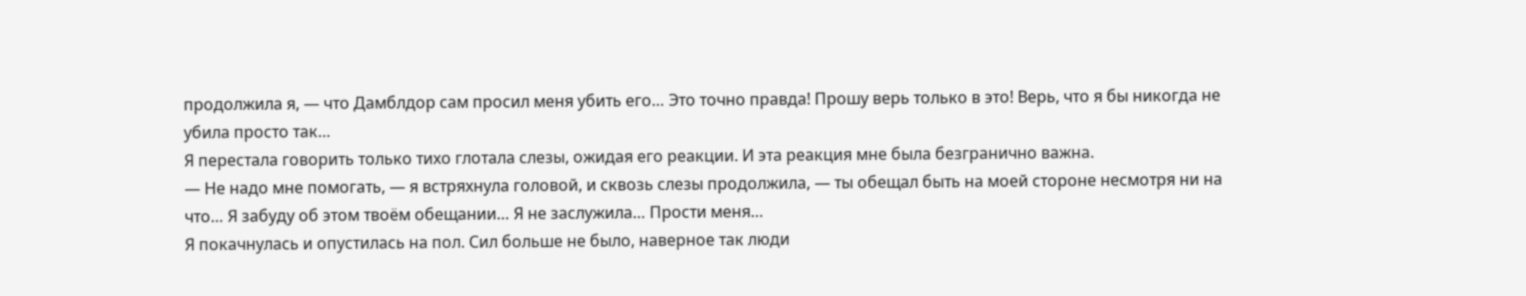продолжила я, — что Дамблдор сам просил меня убить его… Это точно правда! Прошу верь только в это! Верь, что я бы никогда не убила просто так…
Я перестала говорить только тихо глотала слезы, ожидая его реакции. И эта реакция мне была безгранично важна.
— Не надо мне помогать, — я встряхнула головой, и сквозь слезы продолжила, — ты обещал быть на моей стороне несмотря ни на что… Я забуду об этом твоём обещании… Я не заслужила… Прости меня…
Я покачнулась и опустилась на пол. Сил больше не было, наверное так люди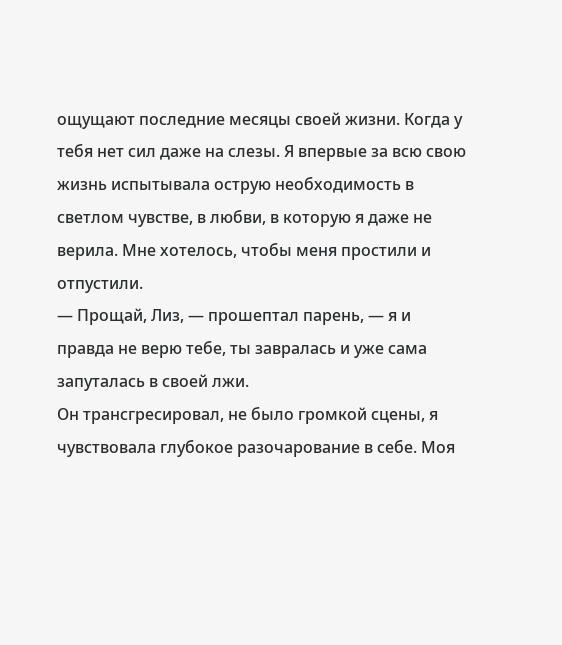ощущают последние месяцы своей жизни. Когда у тебя нет сил даже на слезы. Я впервые за всю свою жизнь испытывала острую необходимость в светлом чувстве, в любви, в которую я даже не верила. Мне хотелось, чтобы меня простили и отпустили.
— Прощай, Лиз, — прошептал парень, — я и правда не верю тебе, ты завралась и уже сама запуталась в своей лжи.
Он трансгресировал, не было громкой сцены, я чувствовала глубокое разочарование в себе. Моя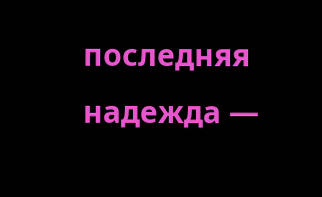последняя надежда —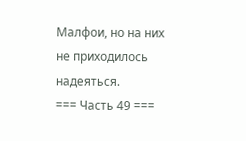Малфои, но на них не приходилось надеяться.
=== Часть 49 ===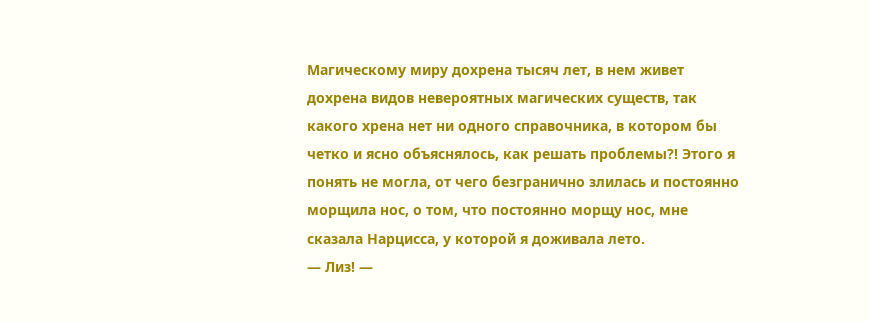Магическому миру дохрена тысяч лет, в нем живет дохрена видов невероятных магических существ, так какого хрена нет ни одного справочника, в котором бы четко и ясно объяснялось, как решать проблемы?! Этого я понять не могла, от чего безгранично злилась и постоянно морщила нос, о том, что постоянно морщу нос, мне сказала Нарцисса, у которой я доживала лето.
— Лиз! —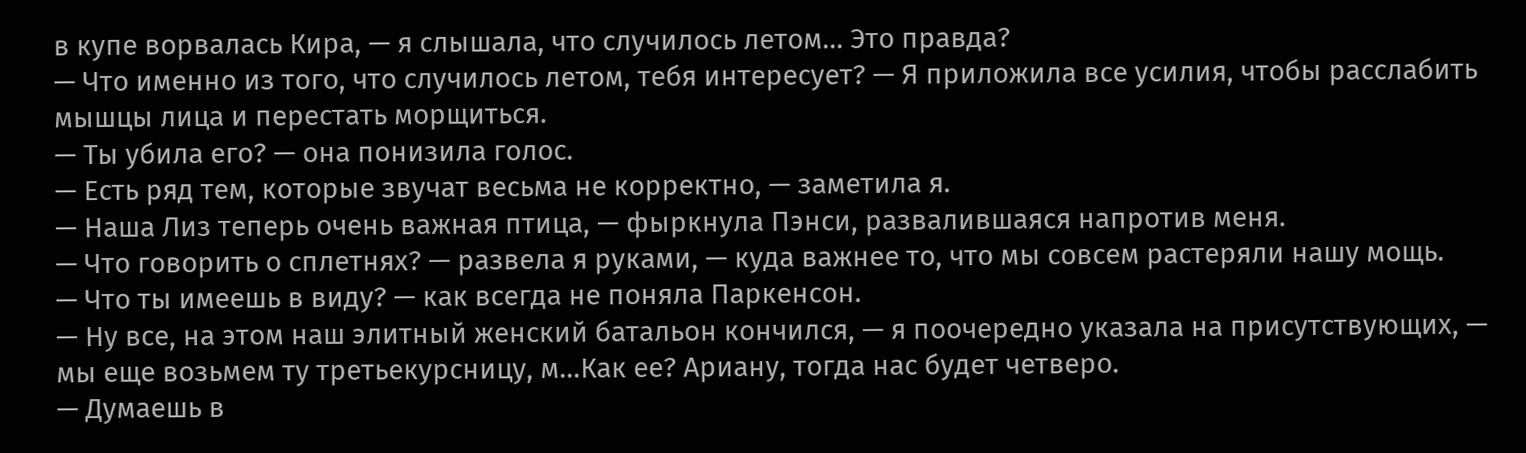в купе ворвалась Кира, — я слышала, что случилось летом… Это правда?
— Что именно из того, что случилось летом, тебя интересует? — Я приложила все усилия, чтобы расслабить мышцы лица и перестать морщиться.
— Ты убила его? — она понизила голос.
— Есть ряд тем, которые звучат весьма не корректно, — заметила я.
— Наша Лиз теперь очень важная птица, — фыркнула Пэнси, развалившаяся напротив меня.
— Что говорить о сплетнях? — развела я руками, — куда важнее то, что мы совсем растеряли нашу мощь.
— Что ты имеешь в виду? — как всегда не поняла Паркенсон.
— Ну все, на этом наш элитный женский батальон кончился, — я поочередно указала на присутствующих, — мы еще возьмем ту третьекурсницу, м…Как ее? Ариану, тогда нас будет четверо.
— Думаешь в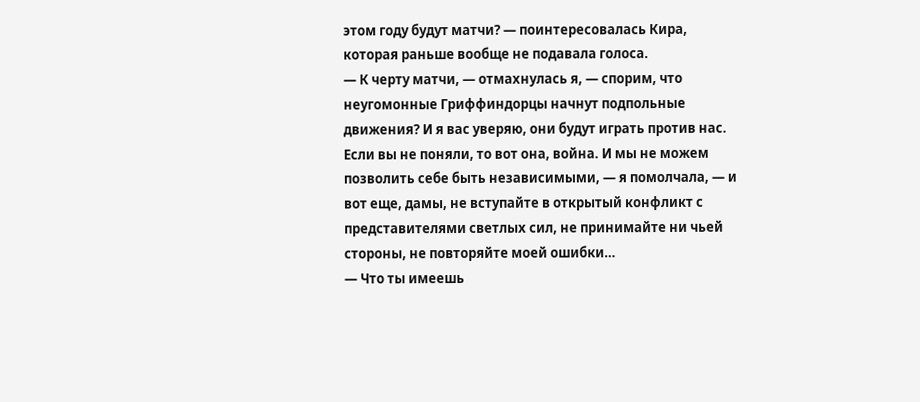этом году будут матчи? — поинтересовалась Кира, которая раньше вообще не подавала голоса.
— К черту матчи, — отмахнулась я, — спорим, что неугомонные Гриффиндорцы начнут подпольные движения? И я вас уверяю, они будут играть против нас. Если вы не поняли, то вот она, война. И мы не можем позволить себе быть независимыми, — я помолчала, — и вот еще, дамы, не вступайте в открытый конфликт с представителями светлых сил, не принимайте ни чьей стороны, не повторяйте моей ошибки…
— Что ты имеешь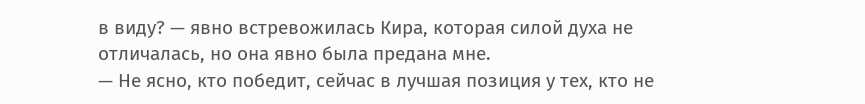в виду? — явно встревожилась Кира, которая силой духа не отличалась, но она явно была предана мне.
— Не ясно, кто победит, сейчас в лучшая позиция у тех, кто не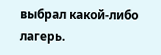выбрал какой-либо лагерь.